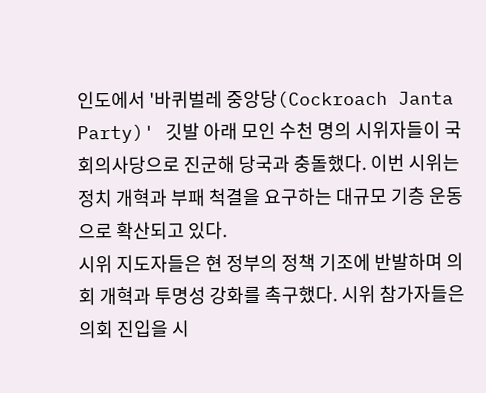인도에서 '바퀴벌레 중앙당(Cockroach Janta Party)' 깃발 아래 모인 수천 명의 시위자들이 국회의사당으로 진군해 당국과 충돌했다. 이번 시위는 정치 개혁과 부패 척결을 요구하는 대규모 기층 운동으로 확산되고 있다.
시위 지도자들은 현 정부의 정책 기조에 반발하며 의회 개혁과 투명성 강화를 촉구했다. 시위 참가자들은 의회 진입을 시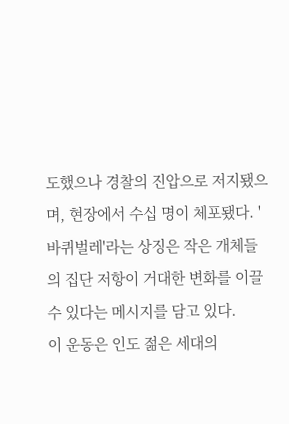도했으나 경찰의 진압으로 저지됐으며, 현장에서 수십 명이 체포됐다. '바퀴벌레'라는 상징은 작은 개체들의 집단 저항이 거대한 변화를 이끌 수 있다는 메시지를 담고 있다.
이 운동은 인도 젊은 세대의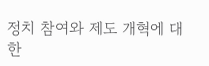정치 참여와 제도 개혁에 대한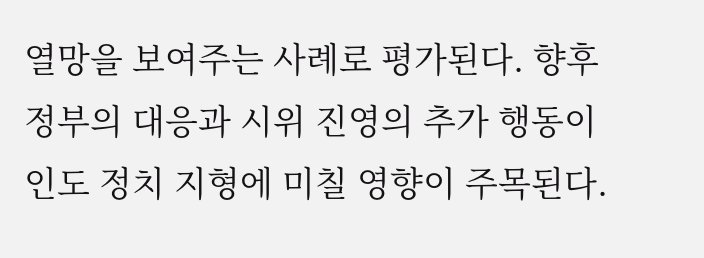열망을 보여주는 사례로 평가된다. 향후 정부의 대응과 시위 진영의 추가 행동이 인도 정치 지형에 미칠 영향이 주목된다.